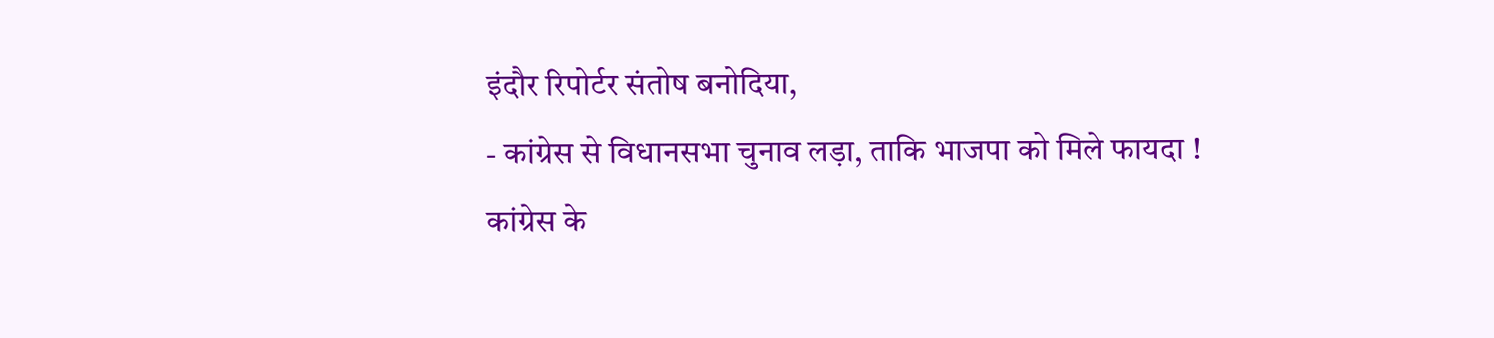इंदौर रिपोर्टर संतोष बनोदिया,
- कांग्रेस से विधानसभा चुनाव लड़ा, ताकि भाजपा को मिले फायदा !
कांग्रेस के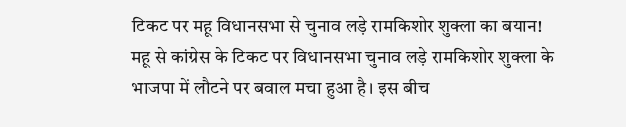टिकट पर महू विधानसभा से चुनाव लड़े रामकिशोर शुक्ला का बयान!
महू से कांग्रेस के टिकट पर विधानसभा चुनाव लड़े रामकिशोर शुक्ला के भाजपा में लौटने पर बवाल मचा हुआ है। इस बीच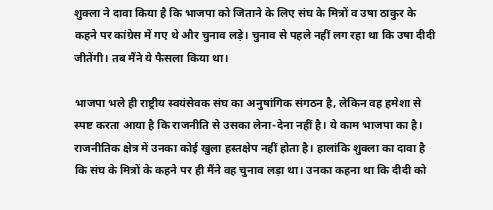शुक्ला ने दावा किया है कि भाजपा को जिताने के लिए संघ के मित्रों व उषा ठाकुर के कहने पर कांग्रेस में गए थे और चुनाव लड़े। चुनाव से पहले नहीं लग रहा था कि उषा दीदी जीतेंगी। तब मैंने ये फैसला किया था।

भाजपा भले ही राष्ट्रीय स्वयंसेवक संघ का अनुषांगिक संगठन है, लेकिन वह हमेशा से स्पष्ट करता आया है कि राजनीति से उसका लेना-देना नहीं है। ये काम भाजपा का है। राजनीतिक क्षेत्र में उनका कोई खुला हस्तक्षेप नहीं होता है। हालांकि शुक्ला का दावा है कि संघ के मित्रों के कहने पर ही मैंने वह चुनाव लड़ा था। उनका कहना था कि दीदी को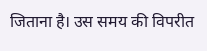जिताना है। उस समय की विपरीत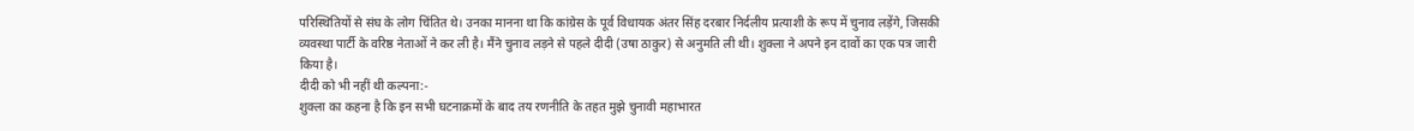परिस्थितियों से संघ के लोग चिंतित थे। उनका मानना था कि कांग्रेस के पूर्व विधायक अंतर सिंह दरबार निर्दलीय प्रत्याशी के रूप में चुनाव लड़ेंगे, जिसकी व्यवस्था पार्टी के वरिष्ठ नेताओं ने कर ली है। मैंने चुनाव लड़ने से पहले दीदी (उषा ठाकुर) से अनुमति ली थी। शुक्ला ने अपने इन दावों का एक पत्र जारी किया है।
दीदी को भी नहीं थी कल्पना:-
शुक्ला का कहना है कि इन सभी घटनाक्रमों के बाद तय रणनीति के तहत मुझे चुनावी महाभारत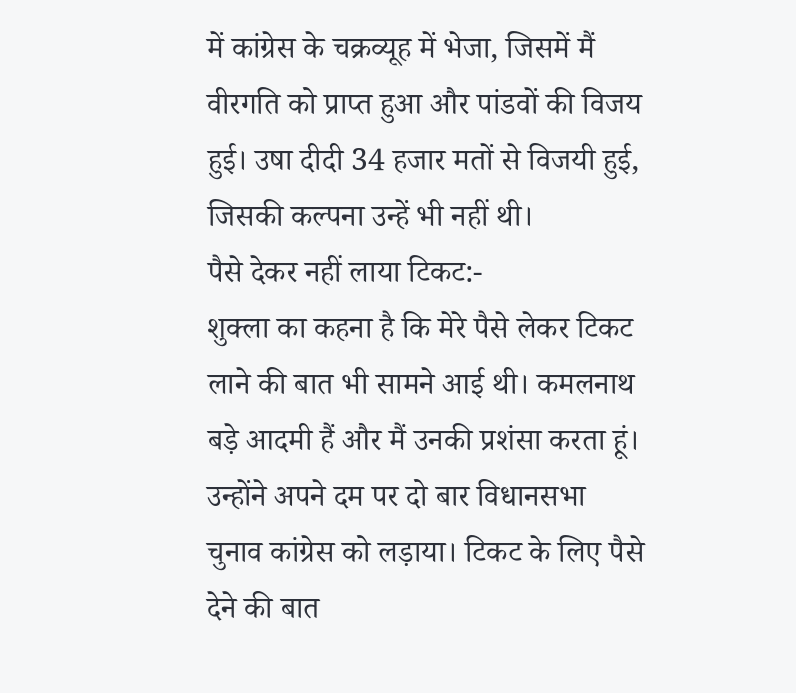में कांग्रेस के चक्रव्यूह में भेजा, जिसमें मैं वीरगति को प्राप्त हुआ और पांडवों की विजय हुई। उषा दीदी 34 हजार मतों से विजयी हुई, जिसकी कल्पना उन्हें भी नहीं थी।
पैसे देकर नहीं लाया टिकट:-
शुक्ला का कहना है कि मेरे पैसे लेकर टिकट लाने की बात भी सामने आई थी। कमलनाथ बड़े आदमी हैं और मैं उनकी प्रशंसा करता हूं। उन्होंने अपने दम पर दो बार विधानसभा चुनाव कांग्रेस को लड़ाया। टिकट के लिए पैसे देने की बात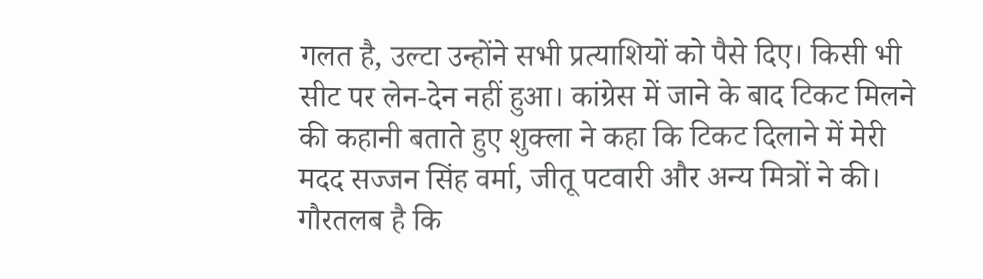गलत है, उल्टा उन्होंने सभी प्रत्याशियों को पैसे दिए। किसी भी सीट पर लेन-देन नहीं हुआ। कांग्रेस में जाने के बाद टिकट मिलने की कहानी बताते हुए शुक्ला ने कहा कि टिकट दिलाने में मेरी मदद सज्जन सिंह वर्मा, जीतू पटवारी और अन्य मित्रों ने की। गौरतलब है कि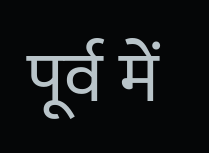पूर्व में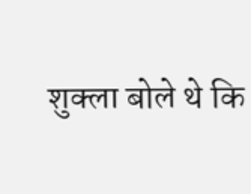शुक्ला बोले थे कि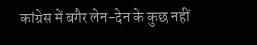कांग्रेस में बगैर लेन-देन के कुछ नहीं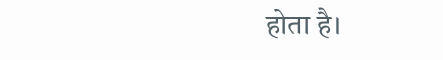होता है।